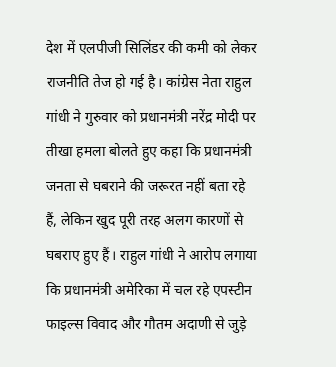देश में एलपीजी सिलिंडर की कमी को लेकर राजनीति तेज हो गई है। कांग्रेस नेता राहुल गांधी ने गुरुवार को प्रधानमंत्री नरेंद्र मोदी पर तीखा हमला बोलते हुए कहा कि प्रधानमंत्री जनता से घबराने की जरूरत नहीं बता रहे हैं, लेकिन खुद पूरी तरह अलग कारणों से घबराए हुए हैं। राहुल गांधी ने आरोप लगाया कि प्रधानमंत्री अमेरिका में चल रहे एपस्टीन फाइल्स विवाद और गौतम अदाणी से जुड़े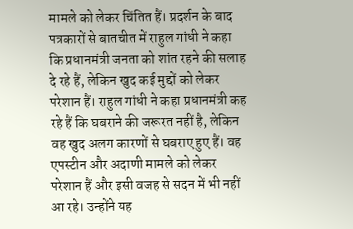मामले को लेकर चिंतित हैं। प्रदर्शन के बाद पत्रकारों से बातचीत में राहुल गांधी ने कहा कि प्रधानमंत्री जनता को शांत रहने की सलाह दे रहे हैं, लेकिन खुद कई मुद्दों को लेकर परेशान हैं। राहुल गांधी ने कहा प्रधानमंत्री कह रहे हैं कि घबराने की जरूरत नहीं है, लेकिन वह खुद अलग कारणों से घबराए हुए हैं। वह एपस्टीन और अदाणी मामले को लेकर परेशान हैं और इसी वजह से सदन में भी नहीं आ रहे। उन्होंने यह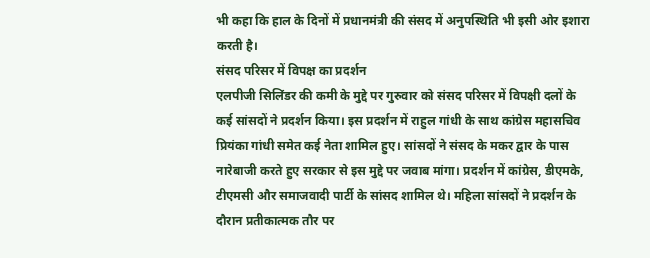भी कहा कि हाल के दिनों में प्रधानमंत्री की संसद में अनुपस्थिति भी इसी ओर इशारा करती है।
संसद परिसर में विपक्ष का प्रदर्शन
एलपीजी सिलिंडर की कमी के मुद्दे पर गुरुवार को संसद परिसर में विपक्षी दलों के कई सांसदों ने प्रदर्शन किया। इस प्रदर्शन में राहुल गांधी के साथ कांग्रेस महासचिव प्रियंका गांधी समेत कई नेता शामिल हुए। सांसदों ने संसद के मकर द्वार के पास नारेबाजी करते हुए सरकार से इस मुद्दे पर जवाब मांगा। प्रदर्शन में कांग्रेस, डीएमके, टीएमसी और समाजवादी पार्टी के सांसद शामिल थे। महिला सांसदों ने प्रदर्शन के दौरान प्रतीकात्मक तौर पर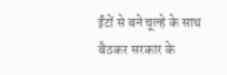ईंटों से बने चूल्हे के साथ बैठकर सरकार के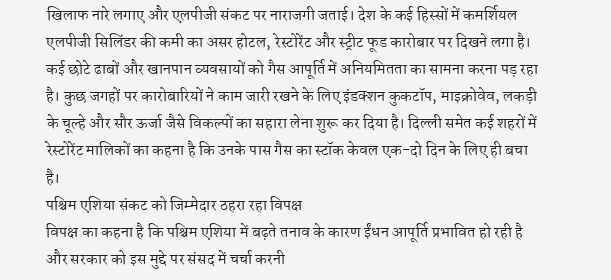खिलाफ नारे लगाए और एलपीजी संकट पर नाराजगी जताई। देश के कई हिस्सों में कमर्शियल एलपीजी सिलिंडर की कमी का असर होटल, रेस्टोरेंट और स्ट्रीट फूड कारोबार पर दिखने लगा है। कई छोटे ढाबों और खानपान व्यवसायों को गैस आपूर्ति में अनियमितता का सामना करना पड़ रहा है। कुछ जगहों पर कारोबारियों ने काम जारी रखने के लिए इंडक्शन कुकटॉप, माइक्रोवेव, लकड़ी के चूल्हे और सौर ऊर्जा जैसे विकल्पों का सहारा लेना शुरू कर दिया है। दिल्ली समेत कई शहरों में रेस्टोरेंट मालिकों का कहना है कि उनके पास गैस का स्टॉक केवल एक-दो दिन के लिए ही बचा है।
पश्चिम एशिया संकट को जिम्मेदार ठहरा रहा विपक्ष
विपक्ष का कहना है कि पश्चिम एशिया में बढ़ते तनाव के कारण ईंधन आपूर्ति प्रभावित हो रही है और सरकार को इस मुद्दे पर संसद में चर्चा करनी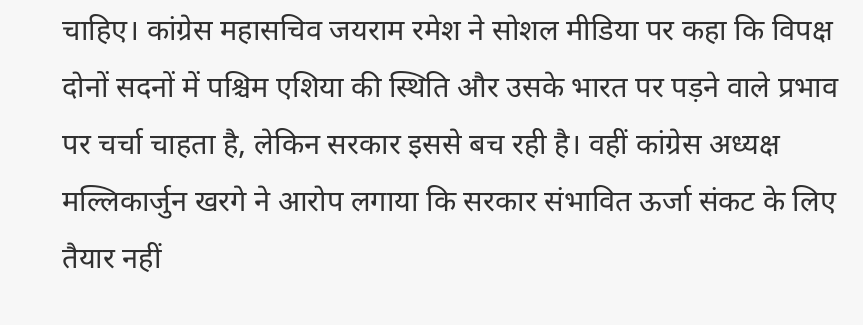चाहिए। कांग्रेस महासचिव जयराम रमेश ने सोशल मीडिया पर कहा कि विपक्ष दोनों सदनों में पश्चिम एशिया की स्थिति और उसके भारत पर पड़ने वाले प्रभाव पर चर्चा चाहता है, लेकिन सरकार इससे बच रही है। वहीं कांग्रेस अध्यक्ष मल्लिकार्जुन खरगे ने आरोप लगाया कि सरकार संभावित ऊर्जा संकट के लिए तैयार नहीं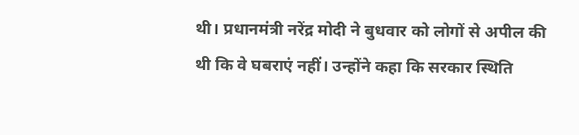थी। प्रधानमंत्री नरेंद्र मोदी ने बुधवार को लोगों से अपील की थी कि वे घबराएं नहीं। उन्होंने कहा कि सरकार स्थिति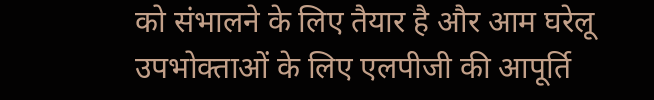को संभालने के लिए तैयार है और आम घरेलू उपभोक्ताओं के लिए एलपीजी की आपूर्ति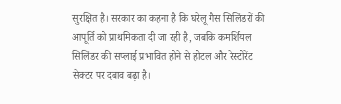सुरक्षित है। सरकार का कहना है कि घरेलू गैस सिलिंडरों की आपूर्ति को प्राथमिकता दी जा रही है, जबकि कमर्शियल सिलिंडर की सप्लाई प्रभावित होने से होटल और रेस्टोरेंट सेक्टर पर दबाव बढ़ा है।